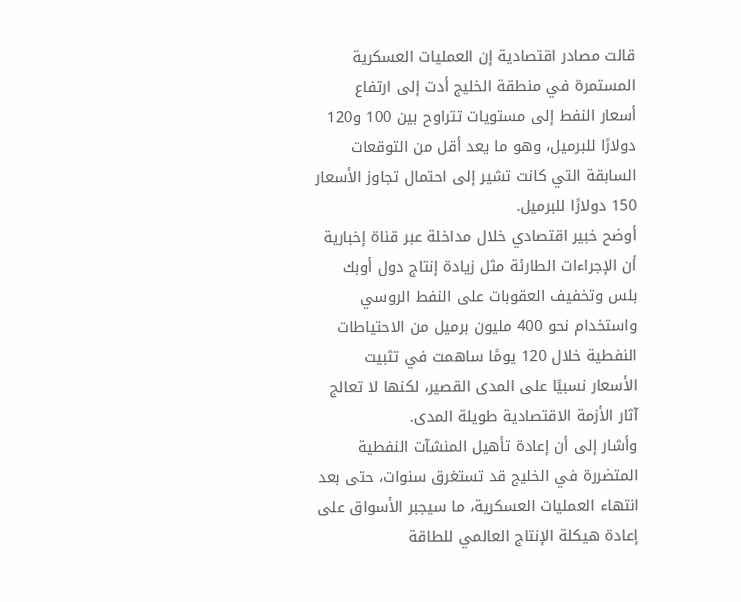قالت مصادر اقتصادية إن العمليات العسكرية المستمرة في منطقة الخليج أدت إلى ارتفاع أسعار النفط إلى مستويات تتراوح بين 100 و120 دولارًا للبرميل، وهو ما يعد أقل من التوقعات السابقة التي كانت تشير إلى احتمال تجاوز الأسعار 150 دولارًا للبرميل.
أوضح خبير اقتصادي خلال مداخلة عبر قناة إخبارية أن الإجراءات الطارئة مثل زيادة إنتاج دول أوبك بلس وتخفيف العقوبات على النفط الروسي واستخدام نحو 400 مليون برميل من الاحتياطات النفطية خلال 120 يومًا ساهمت في تثبيت الأسعار نسبيًا على المدى القصير، لكنها لا تعالج آثار الأزمة الاقتصادية طويلة المدى.
وأشار إلى أن إعادة تأهيل المنشآت النفطية المتضررة في الخليج قد تستغرق سنوات، حتى بعد انتهاء العمليات العسكرية، ما سيجبر الأسواق على إعادة هيكلة الإنتاج العالمي للطاقة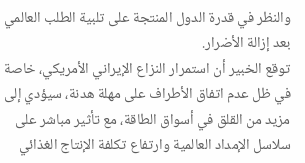والنظر في قدرة الدول المنتجة على تلبية الطلب العالمي بعد إزالة الأضرار.
توقع الخبير أن استمرار النزاع الإيراني الأمريكي، خاصة في ظل عدم اتفاق الأطراف على مهلة هدنة، سيؤدي إلى مزيد من القلق في أسواق الطاقة، مع تأثير مباشر على سلاسل الإمداد العالمية وارتفاع تكلفة الإنتاج الغذائي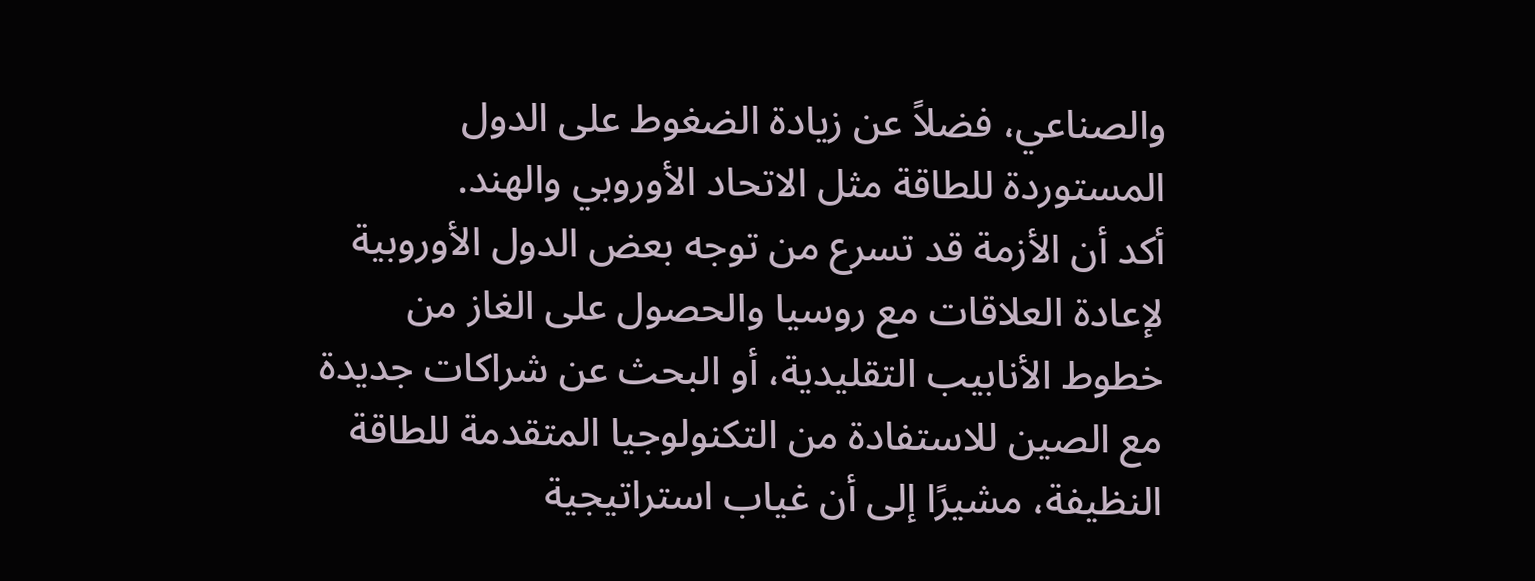والصناعي، فضلاً عن زيادة الضغوط على الدول المستوردة للطاقة مثل الاتحاد الأوروبي والهند.
أكد أن الأزمة قد تسرع من توجه بعض الدول الأوروبية لإعادة العلاقات مع روسيا والحصول على الغاز من خطوط الأنابيب التقليدية، أو البحث عن شراكات جديدة مع الصين للاستفادة من التكنولوجيا المتقدمة للطاقة النظيفة، مشيرًا إلى أن غياب استراتيجية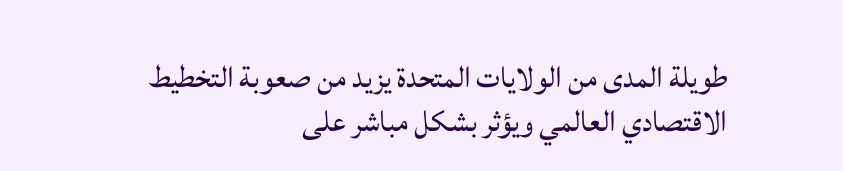طويلة المدى من الولايات المتحدة يزيد من صعوبة التخطيط الاقتصادي العالمي ويؤثر بشكل مباشر على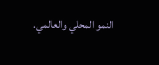النمو المحلي والعالمي.